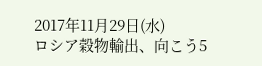2017年11月29日(水)
ロシア穀物輸出、向こう5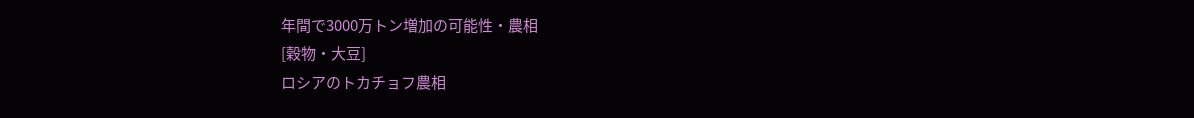年間で3000万トン増加の可能性・農相
[穀物・大豆]
ロシアのトカチョフ農相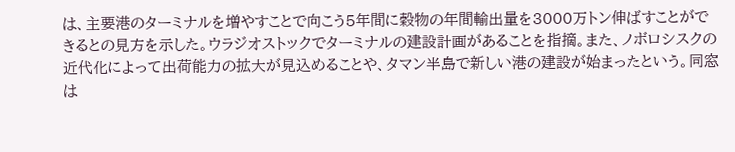は、主要港のターミナルを増やすことで向こう5年間に穀物の年間輸出量を3000万トン伸ばすことができるとの見方を示した。ウラジオストックでターミナルの建設計画があることを指摘。また、ノボロシスクの近代化によって出荷能力の拡大が見込めることや、タマン半島で新しい港の建設が始まったという。同窓は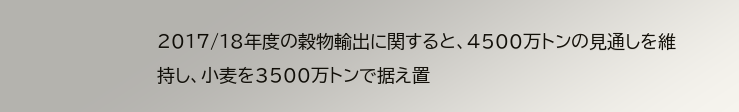2017/18年度の穀物輸出に関すると、4500万トンの見通しを維持し、小麦を3500万トンで据え置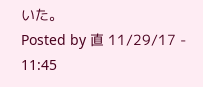いた。
Posted by 直 11/29/17 - 11:45